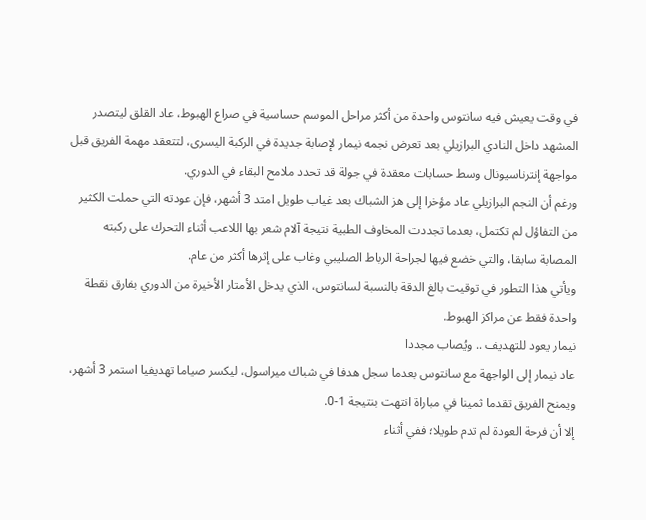في وقت يعيش فيه سانتوس واحدة من أكثر مراحل الموسم حساسية في صراع الهبوط، عاد القلق ليتصدر المشهد داخل النادي البرازيلي بعد تعرض نجمه نيمار لإصابة جديدة في الركبة اليسرى، لتتعقد مهمة الفريق قبل مواجهة إنترناسيونال وسط حسابات معقدة في جولة قد تحدد ملامح البقاء في الدوري.
ورغم أن النجم البرازيلي عاد مؤخرا إلى هز الشباك بعد غياب طويل امتد 3 أشهر، فإن عودته التي حملت الكثير من التفاؤل لم تكتمل، بعدما تجددت المخاوف الطبية نتيجة آلام شعر بها اللاعب أثناء التحرك على ركبته المصابة سابقا، والتي خضع فيها لجراحة الرباط الصليبي وغاب على إثرها أكثر من عام.
ويأتي هذا التطور في توقيت بالغ الدقة بالنسبة لسانتوس، الذي يدخل الأمتار الأخيرة من الدوري بفارق نقطة واحدة فقط عن مراكز الهبوط.
نيمار يعود للتهديف .. ويُصاب مجددا
عاد نيمار إلى الواجهة مع سانتوس بعدما سجل هدفا في شباك ميراسول، ليكسر صياما تهديفيا استمر 3 أشهر، ويمنح الفريق تقدما ثمينا في مباراة انتهت بنتيجة 1-0.
إلا أن فرحة العودة لم تدم طويلا؛ ففي أثناء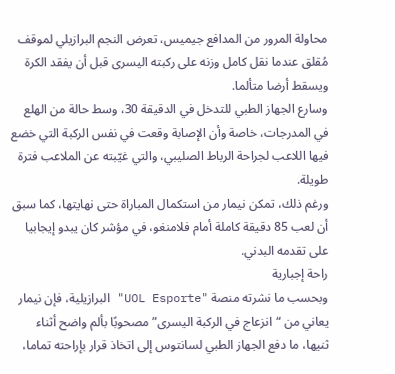محاولة المرور من المدافع جيميس، تعرض النجم البرازيلي لموقف مُقلق عندما نقل كامل وزنه على ركبته اليسرى قبل أن يفقد الكرة ويسقط أرضا متألما.
وسارع الجهاز الطبي للتدخل في الدقيقة 30، وسط حالة من الهلع في المدرجات، خاصة وأن الإصابة وقعت في نفس الركبة التي خضع فيها اللاعب لجراحة الرباط الصليبي، والتي غيّبته عن الملاعب فترة طويلة.
ورغم ذلك، تمكن نيمار من استكمال المباراة حتى نهايتها، كما سبق أن لعب 85 دقيقة كاملة أمام فلامنغو، في مؤشر كان يبدو إيجابيا على تقدمه البدني.
راحة إجبارية
وبحسب ما نشرته منصة "UOL Esporte" البرازيلية، فإن نيمار يعاني من “انزعاج في الركبة اليسرى” مصحوبًا بألم واضح أثناء ثنيها، ما دفع الجهاز الطبي لسانتوس إلى اتخاذ قرار بإراحته تماما،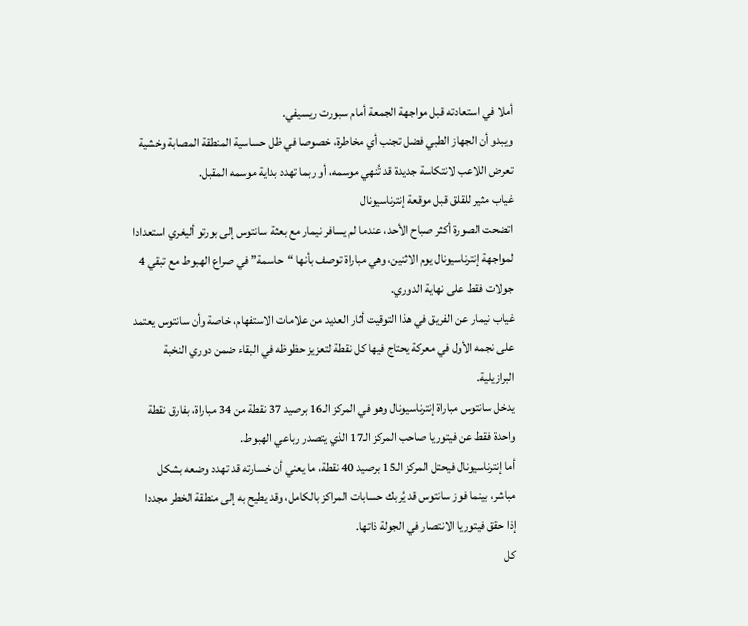أملا في استعادته قبل مواجهة الجمعة أمام سبورت ريسيفي.
ويبدو أن الجهاز الطبي فضل تجنب أي مخاطرة، خصوصا في ظل حساسية المنطقة المصابة وخشية تعرض اللاعب لانتكاسة جديدة قد تُنهي موسمه، أو ربما تهدد بداية موسمه المقبل.
غياب مثير للقلق قبل موقعة إنترناسيونال
اتضحت الصورة أكثر صباح الأحد، عندما لم يسافر نيمار مع بعثة سانتوس إلى بورتو أليغري استعدادا لمواجهة إنترناسيونال يوم الاثنين، وهي مباراة توصف بأنها “حاسمة” في صراع الهبوط مع تبقي 4 جولات فقط على نهاية الدوري.
غياب نيمار عن الفريق في هذا التوقيت أثار العديد من علامات الاستفهام، خاصة وأن سانتوس يعتمد على نجمه الأول في معركة يحتاج فيها كل نقطة لتعزيز حظوظه في البقاء ضمن دوري النخبة البرازيلية.
يدخل سانتوس مباراة إنترناسيونال وهو في المركز الـ16 برصيد 37 نقطة من 34 مباراة، بفارق نقطة واحدة فقط عن فيتوريا صاحب المركز الـ17 الذي يتصدر رباعي الهبوط.
أما إنترناسيونال فيحتل المركز الـ15 برصيد 40 نقطة، ما يعني أن خسارته قد تهدد وضعه بشكل مباشر، بينما فوز سانتوس قد يُربك حسابات المراكز بالكامل، وقد يطيح به إلى منطقة الخطر مجددا إذا حقق فيتوريا الانتصار في الجولة ذاتها.
كل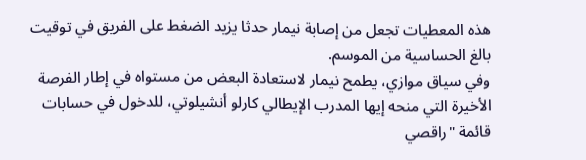هذه المعطيات تجعل من إصابة نيمار حدثا يزيد الضغط على الفريق في توقيت بالغ الحساسية من الموسم.
وفي سياق موازي، يطمح نيمار لاستعادة البعض من مستواه في إطار الفرصة الأخيرة التي منحه إيها المدرب الإيطالي كارلو أنشيلوتي، للدخول في حسابات قائمة "راقصي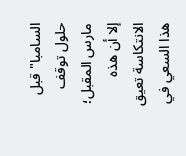السامبا" قبل حلول توقف مارس المقبل؛ إلا أن هذه الانتكاسة تعيق هذا السعي في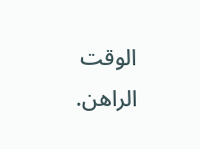الوقت الراهن.